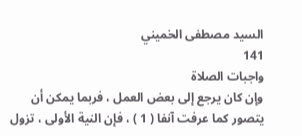السيد مصطفى الخميني
141
واجبات الصلاة
وإن كان يرجع إلى بعض العمل ، فربما يمكن أن يتصور كما عرفت آنفا ( 1 ) ، فإن النية الأولى ، تزول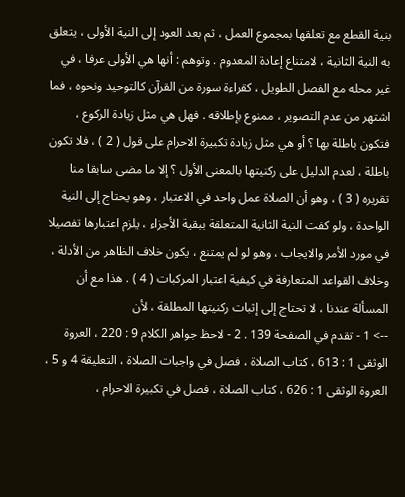بنية القطع مع تعلقها بمجموع العمل ، ثم بعد العود إلى النية الأولى ، يتعلق به النية الثانية ، لامتناع إعادة المعدوم . وتوهم : أنها هي الأولى عرفا ، في غير محله مع الفصل الطويل ، كقراءة سورة من القرآن كالتوحيد ونحوه ، فما اشتهر من عدم التصوير ، ممنوع بإطلاقه . فهل هي مثل زيادة الركوع ، فتكون باطلة بها ؟ أو هي مثل زيادة تكبيرة الاحرام على قول ( 2 ) ، فلا تكون باطلة ، لعدم الدليل على ركنيتها بالمعنى الأول ؟ إلا ما مضى سابقا منا تقريره ( 3 ) ، وهو أن الصلاة عمل واحد في الاعتبار ، وهو يحتاج إلى النية الواحدة ، ولو كفت النية الثانية المتعلقة ببقية الأجزاء ، يلزم اعتبارها تفصيلا في مورد الأمر والايجاب ، وهو لو لم يمتنع ، يكون خلاف الظاهر من الأدلة ، وخلاف القواعد المتعارفة في كيفية اعتبار المركبات ( 4 ) . هذا مع أن المسألة عندنا ، لا تحتاج إلى إثبات ركنيتها المطلقة ، لأن
--> 1 - تقدم في الصفحة 139 . 2 - لاحظ جواهر الكلام 9 : 220 ، العروة الوثقى 1 : 613 ، كتاب الصلاة ، فصل في واجبات الصلاة ، التعليقة 4 و 5 ، العروة الوثقى 1 : 626 ، كتاب الصلاة ، فصل في تكبيرة الاحرام ،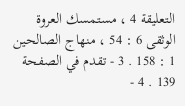التعليقة 4 ، مستمسك العروة الوثقى 6 : 54 ، منهاج الصالحين 1 : 158 . 3 - تقدم في الصفحة 139 . 4 -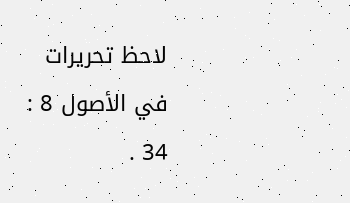لاحظ تحريرات في الأصول 8 : 34 .